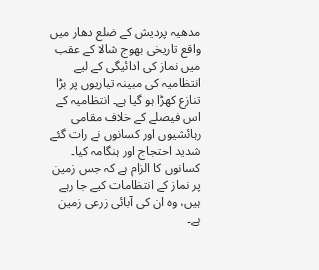مدھیہ پردیش کے ضلع دھار میں واقع تاریخی بھوج شالا کے عقب میں نماز کی ادائیگی کے لیے انتظامیہ کی مبینہ تیاریوں پر بڑا تنازع کھڑا ہو گیا ہے۔ انتظامیہ کے اس فیصلے کے خلاف مقامی رہائشیوں اور کسانوں نے رات گئے شدید احتجاج اور ہنگامہ کیا۔ کسانوں کا الزام ہے کہ جس زمین پر نماز کے انتظامات کیے جا رہے ہیں، وہ ان کی آبائی زرعی زمین ہے۔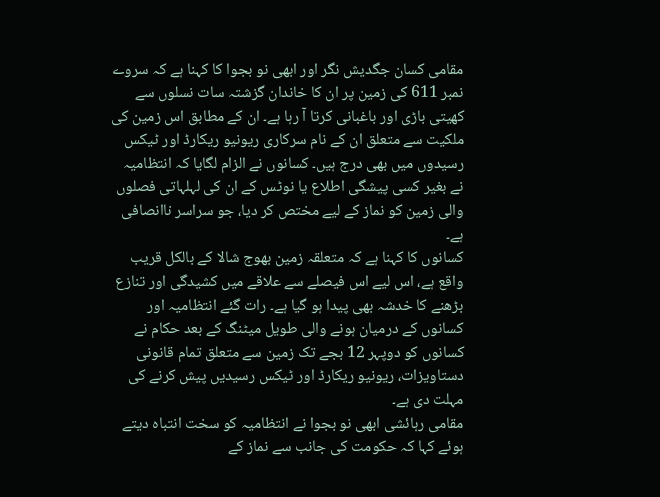مقامی کسان جگدیش نگر اور ابھی نو بجوا کا کہنا ہے کہ سروے نمبر 611 کی زمین پر ان کا خاندان گزشتہ سات نسلوں سے کھیتی باڑی اور باغبانی کرتا آ رہا ہے۔ ان کے مطابق اس زمین کی ملکیت سے متعلق ان کے نام سرکاری ریونیو ریکارڈ اور ٹیکس رسیدوں میں بھی درج ہیں۔ کسانوں نے الزام لگایا کہ انتظامیہ نے بغیر کسی پیشگی اطلاع یا نوٹس کے ان کی لہلہاتی فصلوں والی زمین کو نماز کے لیے مختص کر دیا، جو سراسر ناانصافی ہے۔
کسانوں کا کہنا ہے کہ متعلقہ زمین بھوج شالا کے بالکل قریب واقع ہے، اس لیے اس فیصلے سے علاقے میں کشیدگی اور تنازع بڑھنے کا خدشہ بھی پیدا ہو گیا ہے۔ رات گئے انتظامیہ اور کسانوں کے درمیان ہونے والی طویل میٹنگ کے بعد حکام نے کسانوں کو دوپہر 12 بجے تک زمین سے متعلق تمام قانونی دستاویزات، ریونیو ریکارڈ اور ٹیکس رسیدیں پیش کرنے کی مہلت دی ہے۔
مقامی رہائشی ابھی نو بجوا نے انتظامیہ کو سخت انتباہ دیتے ہوئے کہا کہ حکومت کی جانب سے نماز کے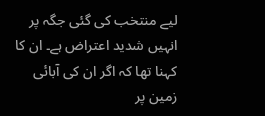لیے منتخب کی گئی جگہ پر انہیں شدید اعتراض ہے۔ ان کا کہنا تھا کہ اگر ان کی آبائی زمین پر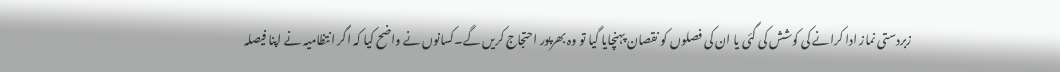زبردستی نماز ادا کرانے کی کوشش کی گئی یا ان کی فصلوں کو نقصان پہنچایا گیا تو وہ بھرپور احتجاج کریں گے۔کسانوں نے واضح کیا کہ اگر انتظامیہ نے اپنا فیصلہ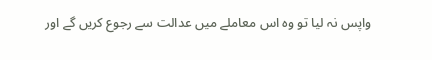واپس نہ لیا تو وہ اس معاملے میں عدالت سے رجوع کریں گے اور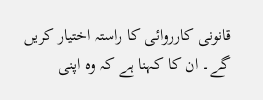قانونی کارروائی کا راستہ اختیار کریں گے۔ ان کا کہنا ہے کہ وہ اپنی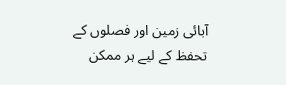آبائی زمین اور فصلوں کے تحفظ کے لیے ہر ممکن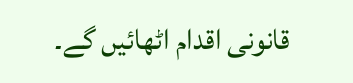قانونی اقدام اٹھائیں گے۔